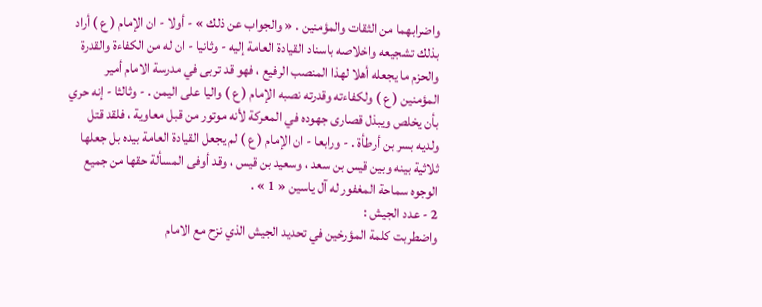واضرابهما من الثقات والمؤمنين . « والجواب عن ذلك » - أولا - ان الإمام ( ع ) أراد بذلك تشجيعه واخلاصه باسناد القيادة العامة إليه - وثانيا - ان له من الكفاءة والقدرة والحزم ما يجعله أهلا لهذا المنصب الرفيع ، فهو قد تربى في مدرسة الامام أمير المؤمنين ( ع ) ولكفاءته وقدرته نصبه الإمام ( ع ) واليا على اليمن . - وثالثا - إنه حري بأن يخلص ويبذل قصارى جهوده في المعركة لأنه موتور من قبل معاوية ، فلقد قتل ولديه بسر بن أرطأة . - ورابعا - ان الإمام ( ع ) لم يجعل القيادة العامة بيده بل جعلها ثلاثية بينه وبين قيس بن سعد ، وسعيد بن قيس ، وقد أوفى المسألة حقها من جميع الوجوه سماحة المغفور له آل ياسين « 1 » .
2 - عدد الجيش :
واضطربت كلمة المؤرخين في تحديد الجيش الذي نزح مع الامام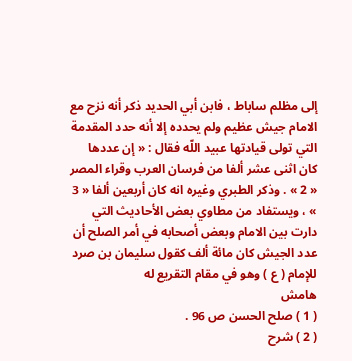إلى مظلم ساباط ، فابن أبي الحديد ذكر أنه نزح مع الامام جيش عظيم ولم يحدده إلا أنه حدد المقدمة التي تولى قيادتها عبيد اللّه فقال : « إن عددها كان اثنى عشر ألفا من فرسان العرب وقراء المصر « 2 » . وذكر الطبري وغيره انه كان أربعين ألفا « 3 » ، ويستفاد من مطاوي بعض الأحاديث التي دارت بين الامام وبعض أصحابه في أمر الصلح أن عدد الجيش كان مائة ألف كقول سليمان بن صرد للإمام ( ع ) وهو في مقام التقريع له
هامش
( 1 ) صلح الحسن ص 96 .
( 2 ) شرح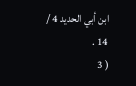ابن أبي الحديد 4 / 14 .
( 3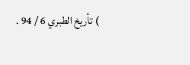) تأريخ الطبري 6 / 94 .